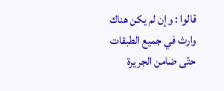قالوا : وإن لم يكن هناك وارث في جميع الطبقات حتّى ضامن الجريرة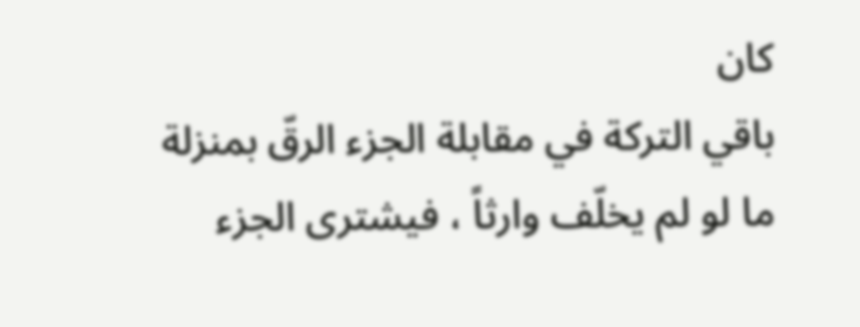كان
باقي التركة في مقابلة الجزء الرقّ بمنزلة ما لو لم يخلّف وارثاً ، فيشترى الجزء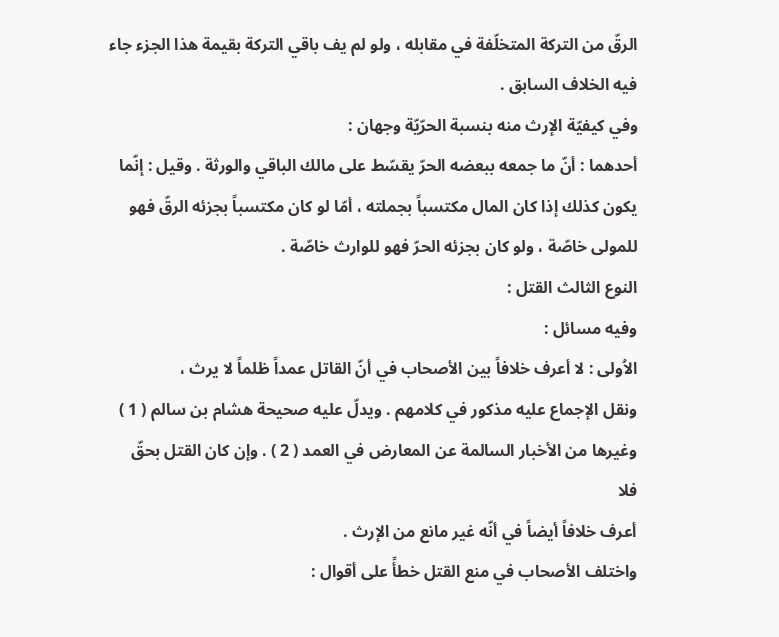الرقّ من التركة المتخلّفة في مقابله ، ولو لم يف باقي التركة بقيمة هذا الجزء جاء
فيه الخلاف السابق .
وفي كيفيّة الإرث منه بنسبة الحرّيّة وجهان :
أحدهما : أنّ ما جمعه ببعضه الحرّ يقسّط على مالك الباقي والورثة . وقيل : إنّما
يكون كذلك إذا كان المال مكتسباً بجملته ، أمّا لو كان مكتسباً بجزئه الرقّ فهو
للمولى خاصّة ، ولو كان بجزئه الحرّ فهو للوارث خاصّة .
النوع الثالث القتل :
وفيه مسائل :
الاُولى : لا أعرف خلافاً بين الأصحاب في أنّ القاتل عمداً ظلماً لا يرث ،
ونقل الإجماع عليه مذكور في كلامهم . ويدلّ عليه صحيحة هشام بن سالم ( 1 )
وغيرها من الأخبار السالمة عن المعارض في العمد ( 2 ) . وإن كان القتل بحقّ فلا
أعرف خلافاً أيضاً في أنّه غير مانع من الإرث .
واختلف الأصحاب في منع القتل خطأً على أقوال :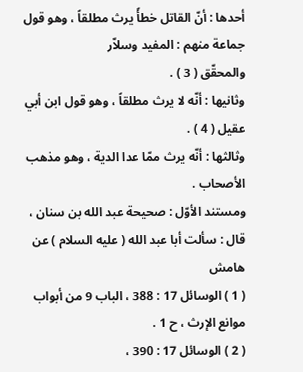أحدها : أنّ القاتل خطأً يرث مطلقاً ، وهو قول جماعة منهم : المفيد وسلاّر
والمحقّق ( 3 ) .
وثانيها : أنّه لا يرث مطلقاً ، وهو قول ابن أبي عقيل ( 4 ) .
وثالثها : أنّه يرث ممّا عدا الدية ، وهو مذهب الأصحاب .
ومستند الأوّل : صحيحة عبد الله بن سنان ، قال : سألت أبا عبد الله ( عليه السلام ) عن
هامش
( 1 ) الوسائل 17 : 388 ، الباب 9 من أبواب موانع الإرث ، ح 1 .
( 2 ) الوسائل 17 : 390 ،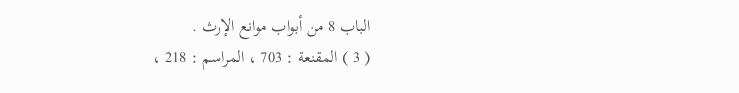الباب 8 من أبواب موانع الإرث .
( 3 ) المقنعة : 703 ، المراسم : 218 ،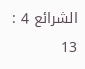الشرائع 4 : 13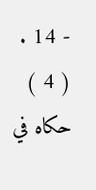- 14 .
( 4 ) حكاه في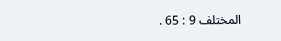المختلف 9 : 65 .